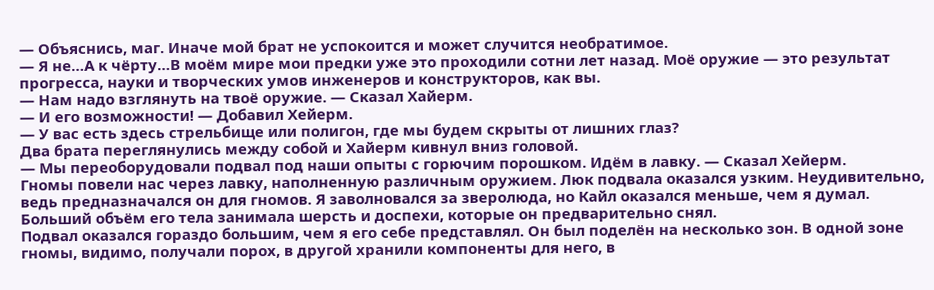— Объяснись, маг. Иначе мой брат не успокоится и может случится необратимое.
— Я не…А к чёрту…В моём мире мои предки уже это проходили сотни лет назад. Моё оружие — это результат прогресса, науки и творческих умов инженеров и конструкторов, как вы.
— Нам надо взглянуть на твоё оружие. — Сказал Хайерм.
— И его возможности! — Добавил Хейерм.
— У вас есть здесь стрельбище или полигон, где мы будем скрыты от лишних глаз?
Два брата переглянулись между собой и Хайерм кивнул вниз головой.
— Мы переоборудовали подвал под наши опыты с горючим порошком. Идём в лавку. — Сказал Хейерм.
Гномы повели нас через лавку, наполненную различным оружием. Люк подвала оказался узким. Неудивительно, ведь предназначался он для гномов. Я заволновался за зверолюда, но Кайл оказался меньше, чем я думал. Больший объём его тела занимала шерсть и доспехи, которые он предварительно снял.
Подвал оказался гораздо большим, чем я его себе представлял. Он был поделён на несколько зон. В одной зоне гномы, видимо, получали порох, в другой хранили компоненты для него, в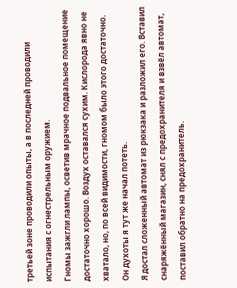третьей зоне проводили опыты, а в последней проводили испытания с огнестрельным оружием.
Гномы зажгли лампы, осветив мрачное подвальное помещение достаточно хорошо. Воздух оставался сухим. Кислорода явно не хватало, но, по всей видимости, гномом было этого достаточно. Он духоты я тут же начал потеть.
Я достал сложенный автомат из рюкзака и разложил его. Вставил снаряжённый магазин, снял с предохранителя и взвёл автомат, поставил обратно на предохранитель.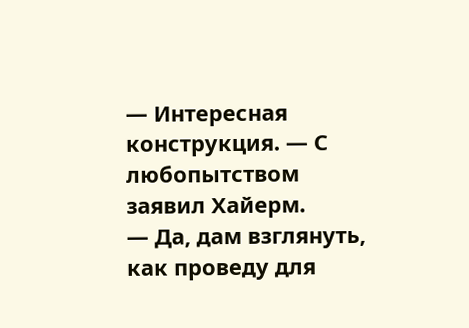— Интересная конструкция. — С любопытством заявил Хайерм.
— Да, дам взглянуть, как проведу для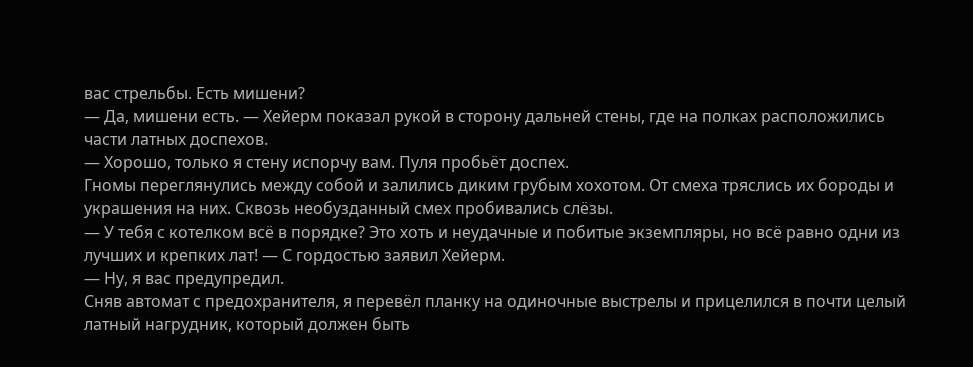вас стрельбы. Есть мишени?
— Да, мишени есть. — Хейерм показал рукой в сторону дальней стены, где на полках расположились части латных доспехов.
— Хорошо, только я стену испорчу вам. Пуля пробьёт доспех.
Гномы переглянулись между собой и залились диким грубым хохотом. От смеха тряслись их бороды и украшения на них. Сквозь необузданный смех пробивались слёзы.
— У тебя с котелком всё в порядке? Это хоть и неудачные и побитые экземпляры, но всё равно одни из лучших и крепких лат! — С гордостью заявил Хейерм.
— Ну, я вас предупредил.
Сняв автомат с предохранителя, я перевёл планку на одиночные выстрелы и прицелился в почти целый латный нагрудник, который должен быть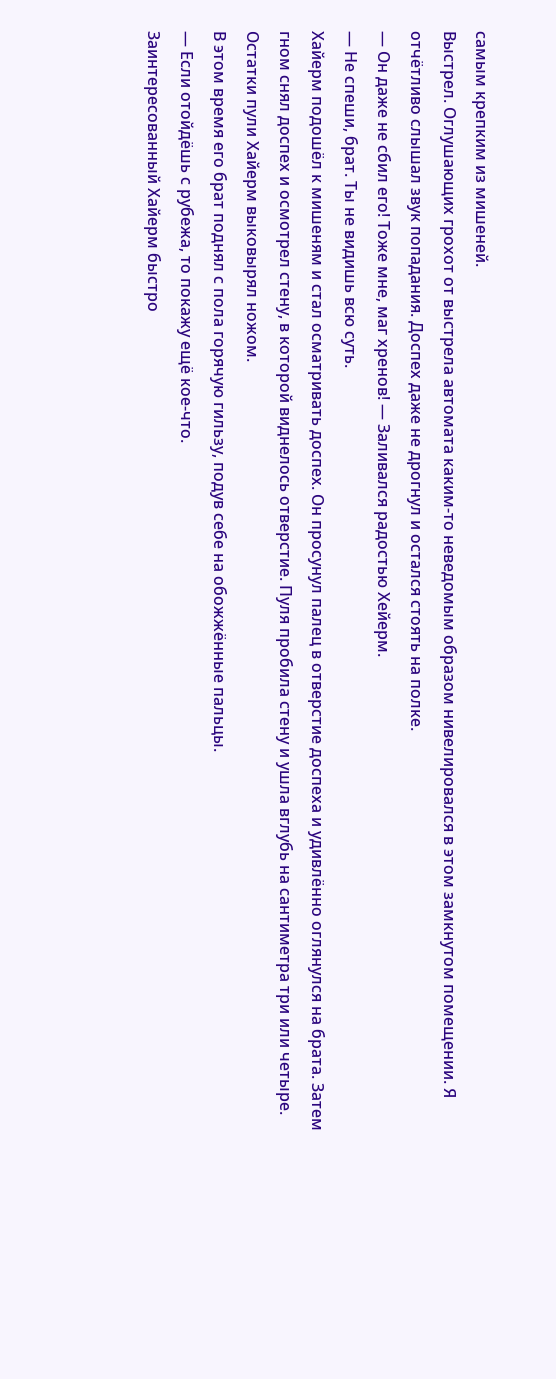самым крепким из мишеней.
Выстрел. Оглушающих грохот от выстрела автомата каким-то неведомым образом нивелировался в этом замкнутом помещении. Я отчётливо слышал звук попадания. Доспех даже не дрогнул и остался стоять на полке.
— Он даже не сбил его! Тоже мне, маг хренов! — Заливался радостью Хейерм.
— Не спеши, брат. Ты не видишь всю суть.
Хайерм подошёл к мишеням и стал осматривать доспех. Он просунул палец в отверстие доспеха и удивлённо оглянулся на брата. Затем гном снял доспех и осмотрел стену, в которой виднелось отверстие. Пуля пробила стену и ушла вглубь на сантиметра три или четыре. Остатки пули Хайерм выковырял ножом.
В этом время его брат поднял с пола горячую гильзу, подув себе на обожжённые пальцы.
— Если отойдёшь с рубежа, то покажу ещё кое-что.
Заинтересованный Хайерм быстро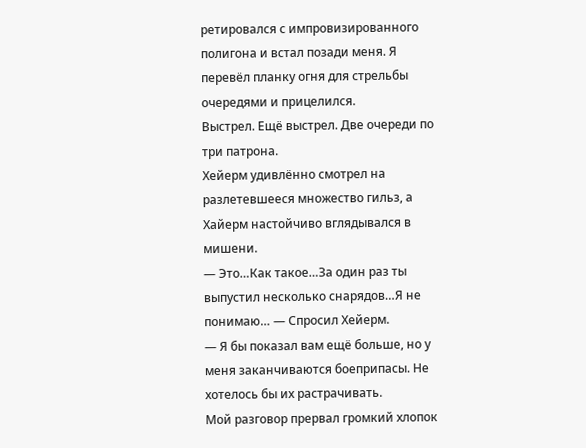ретировался с импровизированного полигона и встал позади меня. Я перевёл планку огня для стрельбы очередями и прицелился.
Выстрел. Ещё выстрел. Две очереди по три патрона.
Хейерм удивлённо смотрел на разлетевшееся множество гильз, а Хайерм настойчиво вглядывался в мишени.
— Это…Как такое…За один раз ты выпустил несколько снарядов…Я не понимаю… — Спросил Хейерм.
— Я бы показал вам ещё больше, но у меня заканчиваются боеприпасы. Не хотелось бы их растрачивать.
Мой разговор прервал громкий хлопок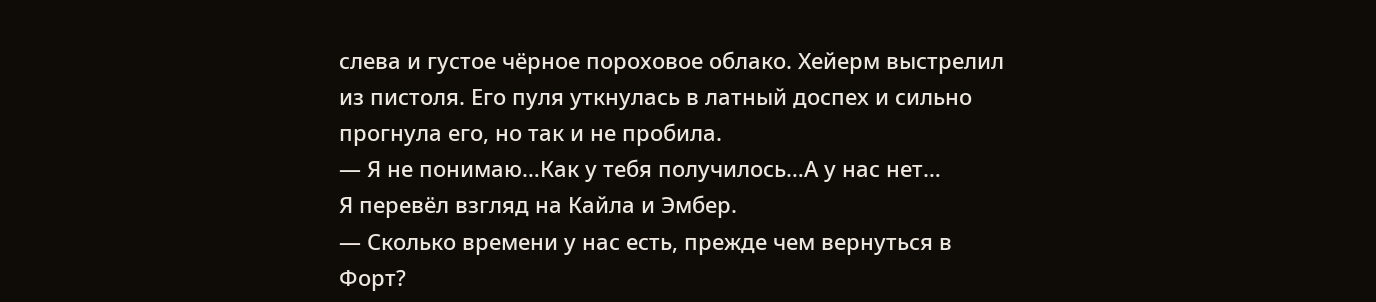слева и густое чёрное пороховое облако. Хейерм выстрелил из пистоля. Его пуля уткнулась в латный доспех и сильно прогнула его, но так и не пробила.
— Я не понимаю…Как у тебя получилось…А у нас нет…
Я перевёл взгляд на Кайла и Эмбер.
— Сколько времени у нас есть, прежде чем вернуться в Форт?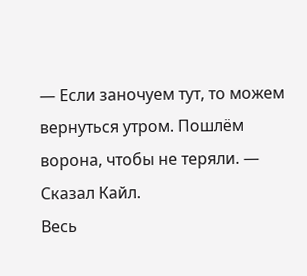— Если заночуем тут, то можем вернуться утром. Пошлём ворона, чтобы не теряли. — Сказал Кайл.
Весь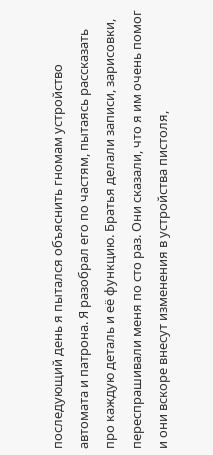последующий день я пытался объяснить гномам устройство автомата и патрона. Я разобрал его по частям, пытаясь рассказать про каждую деталь и её функцию. Братья делали записи, зарисовки, переспрашивали меня по сто раз. Они сказали, что я им очень помог и они вскоре внесут изменения в устройства пистоля,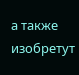а также изобретут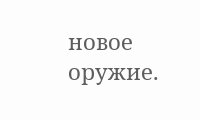новое оружие.